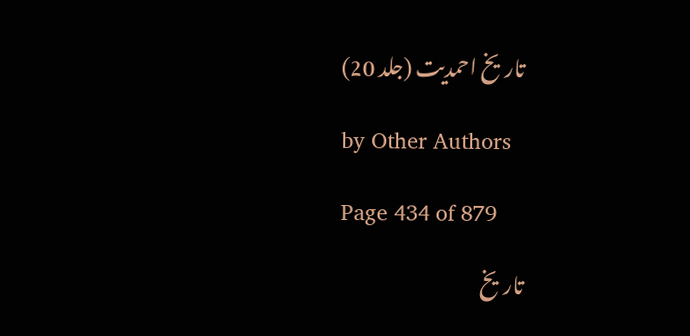تاریخ احمدیت (جلد 20)

by Other Authors

Page 434 of 879

تاریخ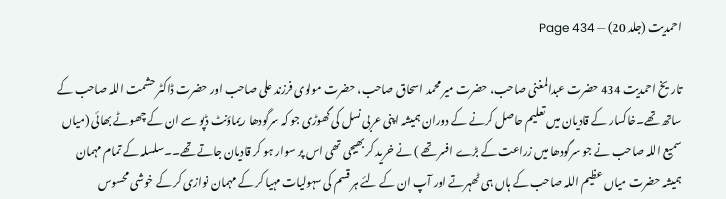احمدیت (جلد 20) — Page 434

تاریخ احمدیت 434 حضرت عبدالمغنی صاحب، حضرت میر محمد اسحاق صاحب، حضرت مولوی فرزند علی صاحب اور حضرت ڈاکٹر حشمت اللہ صاحب کے ساتھ تھے۔خاکسار کے قادیان میں تعلیم حاصل کرنے کے دوران ہمیشہ اپنی عربی نسل کی گھوڑی جو کہ سرگودھا ریماؤنٹ ڈپو سے ان کے چھوٹے بھائی (میاں سمیع اللہ صاحب نے جو سرگودھا میں زراعت کے بڑے افسر تھے ) نے خرید کر بھیجی تھی اس پر سوار ہو کر قادیان جاتے تھے۔۔سلسلہ کے تمام مہمان ہمیشہ حضرت میاں عظیم اللہ صاحب کے ہاں ہی ٹھہرتے اور آپ ان کے لئے ہر قسم کی سہولیات مہیا کر کے مہمان نوازی کر کے خوشی محسوس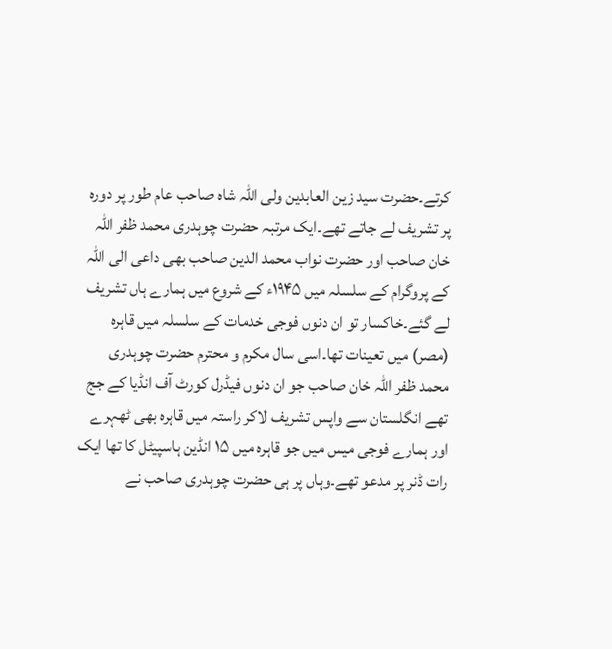کرتے۔حضرت سید زین العابدین ولی اللہ شاہ صاحب عام طور پر دورہ پر تشریف لے جاتے تھے۔ایک مرتبہ حضرت چوہدری محمد ظفر اللہ خان صاحب اور حضرت نواب محمد الدین صاحب بھی داعی الی اللہ کے پروگرام کے سلسلہ میں ۱۹۴۵ء کے شروع میں ہمارے ہاں تشریف لے گئے۔خاکسار تو ان دنوں فوجی خدمات کے سلسلہ میں قاہرہ (مصر) میں تعینات تھا۔اسی سال مکرم و محترم حضرت چوہدری محمد ظفر اللہ خان صاحب جو ان دنوں فیڈرل کورٹ آف انڈیا کے جج تھے انگلستان سے واپس تشریف لاکر راستہ میں قاہرہ بھی ٹھہرے اور ہمارے فوجی میس میں جو قاہرہ میں ۱۵ انڈین ہاسپیٹل کا تھا ایک رات ڈنر پر مدعو تھے۔وہاں پر ہی حضرت چوہدری صاحب نے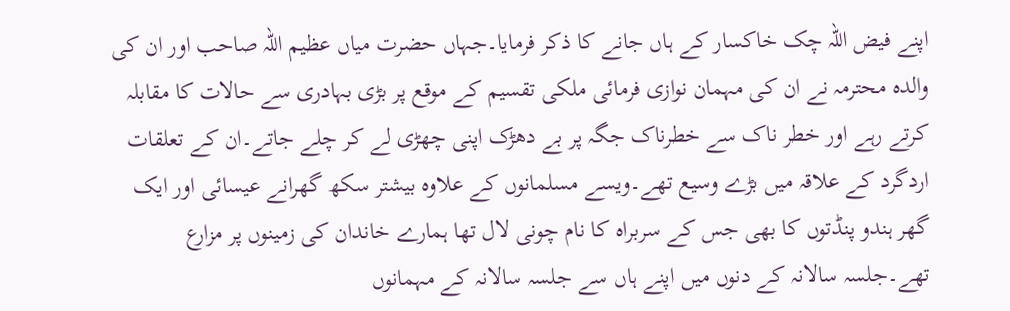اپنے فیض اللہ چک خاکسار کے ہاں جانے کا ذکر فرمایا۔جہاں حضرت میاں عظیم اللہ صاحب اور ان کی والدہ محترمہ نے ان کی مہمان نوازی فرمائی ملکی تقسیم کے موقع پر بڑی بہادری سے حالات کا مقابلہ کرتے رہے اور خطر ناک سے خطرناک جگہ پر بے دھڑک اپنی چھڑی لے کر چلے جاتے۔ان کے تعلقات اردگرد کے علاقہ میں بڑے وسیع تھے۔ویسے مسلمانوں کے علاوہ بیشتر سکھ گھرانے عیسائی اور ایک گھر ہندو پنڈتوں کا بھی جس کے سربراہ کا نام چونی لال تھا ہمارے خاندان کی زمینوں پر مزارع تھے۔جلسہ سالانہ کے دنوں میں اپنے ہاں سے جلسہ سالانہ کے مہمانوں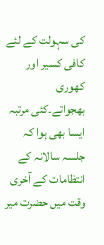کی سہولت کے لئے کافی کسیر اور کھوری بھجواتے۔کئی مرتبہ ایسا بھی ہوا کہ جلسہ سالانہ کے انتظامات کے آخری وقت میں حضرت میر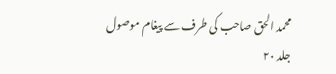محمد الحق صاحب کی طرف سے پیغام موصول جلد ۲۰